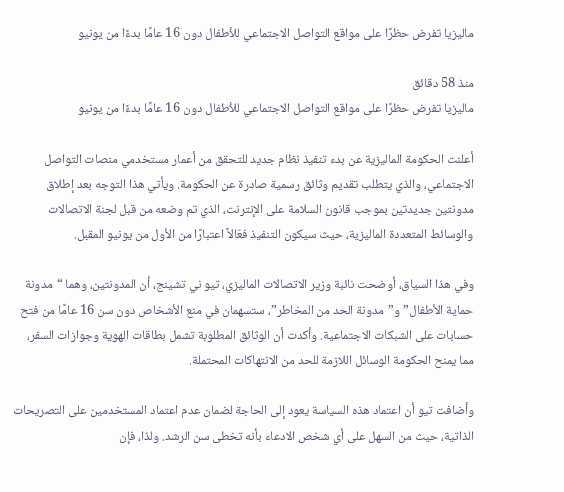ماليزيا تفرض حظرًا على مواقع التواصل الاجتماعي للأطفال دون 16 عامًا بدءًا من يونيو

منذ 58 دقائق
ماليزيا تفرض حظرًا على مواقع التواصل الاجتماعي للأطفال دون 16 عامًا بدءًا من يونيو

أعلنت الحكومة الماليزية عن بدء تنفيذ نظام جديد للتحقق من أعمار مستخدمي منصات التواصل الاجتماعي، والذي يتطلب تقديم وثائق رسمية صادرة عن الحكومة. ويأتي هذا التوجه بعد إطلاق مدونتين جديدتين بموجب قانون السلامة على الإنترنت، الذي تم وضعه من قبل لجنة الاتصالات والوسائط المتعددة الماليزية، حيث سيكون التنفيذ فعّالاً اعتبارًا من الأول من يونيو المقبل.

وفي هذا السياق، أوضحت نائبة وزير الاتصالات الماليزي، تيو ني تشينج، أن المدونتين، وهما “مدونة حماية الأطفال” و”مدونة الحد من المخاطر”، ستسهمان في منع الأشخاص دون سن 16 عامًا من فتح حسابات على الشبكات الاجتماعية. وأكدت أن الوثائق المطلوبة تشمل بطاقات الهوية وجوازات السفر، مما يمنح الحكومة الوسائل اللازمة للحد من الانتهاكات المحتملة.

وأضافت تيو أن اعتماد هذه السياسة يعود إلى الحاجة لضمان عدم اعتماد المستخدمين على التصريحات الذاتية، حيث من السهل على أي شخص الادعاء بأنه تخطى سن الرشد. ولذا، فإن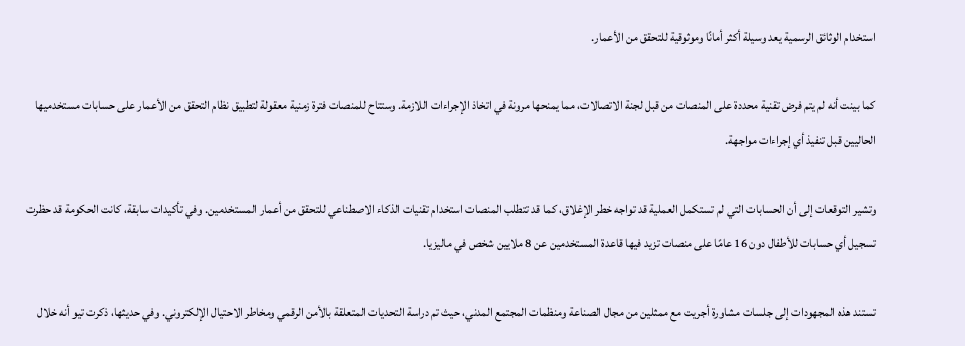استخدام الوثائق الرسمية يعد وسيلة أكثر أمانًا وموثوقية للتحقق من الأعمار.

كما بينت أنه لم يتم فرض تقنية محددة على المنصات من قبل لجنة الاتصالات، مما يمنحها مرونة في اتخاذ الإجراءات اللازمة. وستتاح للمنصات فترة زمنية معقولة لتطبيق نظام التحقق من الأعمار على حسابات مستخدميها الحاليين قبل تنفيذ أي إجراءات مواجهة.

وتشير التوقعات إلى أن الحسابات التي لم تستكمل العملية قد تواجه خطر الإغلاق، كما قد تتطلب المنصات استخدام تقنيات الذكاء الاصطناعي للتحقق من أعمار المستخدمين. وفي تأكيدات سابقة، كانت الحكومة قد حظرت تسجيل أي حسابات للأطفال دون 16 عامًا على منصات تزيد فيها قاعدة المستخدمين عن 8 ملايين شخص في ماليزيا.

تستند هذه المجهودات إلى جلسات مشاورة أجريت مع ممثلين من مجال الصناعة ومنظمات المجتمع المدني، حيث تم دراسة التحديات المتعلقة بالأمن الرقمي ومخاطر الاحتيال الإلكتروني. وفي حديثها، ذكرت تيو أنه خلال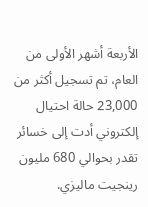الأربعة أشهر الأولى من العام، تم تسجيل أكثر من 23,000 حالة احتيال إلكتروني أدت إلى خسائر تقدر بحوالي 680 مليون رينجيت ماليزي.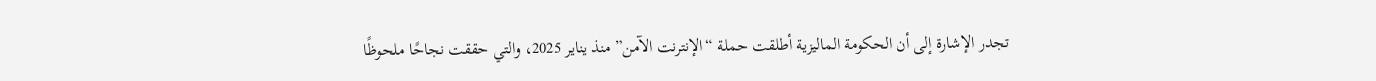تجدر الإشارة إلى أن الحكومة الماليزية أطلقت حملة “الإنترنت الآمن” منذ يناير 2025، والتي حققت نجاحًا ملحوظًا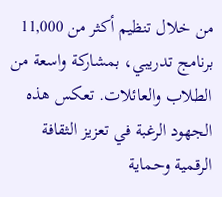من خلال تنظيم أكثر من 11,000 برنامج تدريبي، بمشاركة واسعة من الطلاب والعائلات. تعكس هذه الجهود الرغبة في تعزيز الثقافة الرقمية وحماية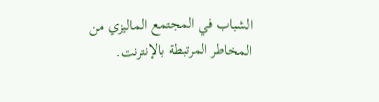الشباب في المجتمع الماليزي من المخاطر المرتبطة بالإنترنت.